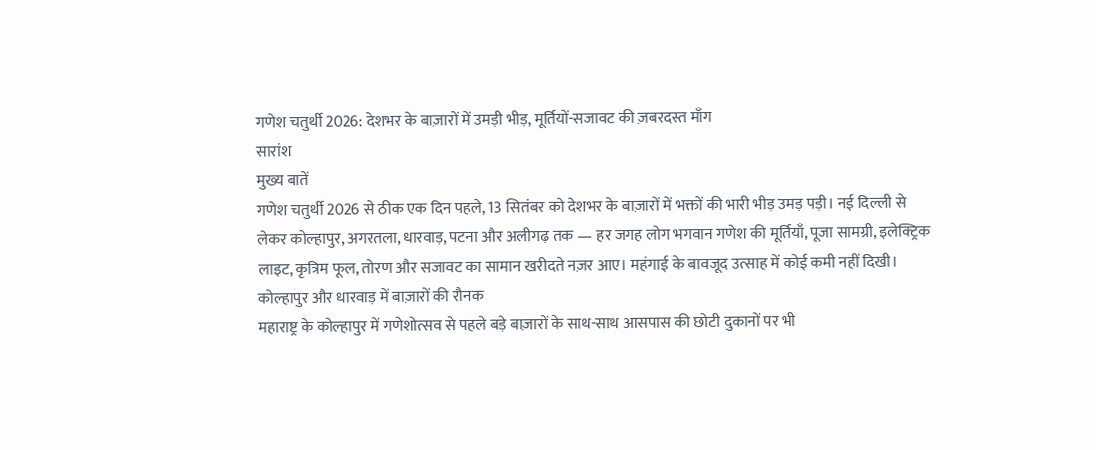गणेश चतुर्थी 2026: देशभर के बाज़ारों में उमड़ी भीड़, मूर्तियों-सजावट की ज़बरदस्त माँग
सारांश
मुख्य बातें
गणेश चतुर्थी 2026 से ठीक एक दिन पहले, 13 सितंबर को देशभर के बाज़ारों में भक्तों की भारी भीड़ उमड़ पड़ी। नई दिल्ली से लेकर कोल्हापुर, अगरतला, धारवाड़, पटना और अलीगढ़ तक — हर जगह लोग भगवान गणेश की मूर्तियाँ, पूजा सामग्री, इलेक्ट्रिक लाइट, कृत्रिम फूल, तोरण और सजावट का सामान खरीदते नज़र आए। महंगाई के बावजूद उत्साह में कोई कमी नहीं दिखी।
कोल्हापुर और धारवाड़ में बाज़ारों की रौनक
महाराष्ट्र के कोल्हापुर में गणेशोत्सव से पहले बड़े बाज़ारों के साथ-साथ आसपास की छोटी दुकानों पर भी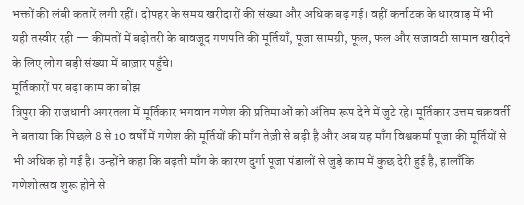भक्तों की लंबी कतारें लगी रहीं। दोपहर के समय खरीदारों की संख्या और अधिक बढ़ गई। वहीं कर्नाटक के धारवाड़ में भी यही तस्वीर रही — कीमतों में बढ़ोतरी के बावजूद गणपति की मूर्तियाँ, पूजा सामग्री, फूल, फल और सजावटी सामान खरीदने के लिए लोग बड़ी संख्या में बाज़ार पहुँचे।
मूर्तिकारों पर बढ़ा काम का बोझ
त्रिपुरा की राजधानी अगरतला में मूर्तिकार भगवान गणेश की प्रतिमाओं को अंतिम रूप देने में जुटे रहे। मूर्तिकार उत्तम चक्रवर्ती ने बताया कि पिछले 8 से 10 वर्षों में गणेश की मूर्तियों की माँग तेज़ी से बढ़ी है और अब यह माँग विश्वकर्मा पूजा की मूर्तियों से भी अधिक हो गई है। उन्होंने कहा कि बढ़ती माँग के कारण दुर्गा पूजा पंडालों से जुड़े काम में कुछ देरी हुई है, हालाँकि गणेशोत्सव शुरू होने से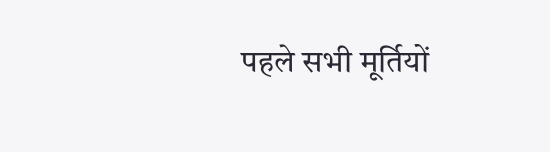पहले सभी मूर्तियों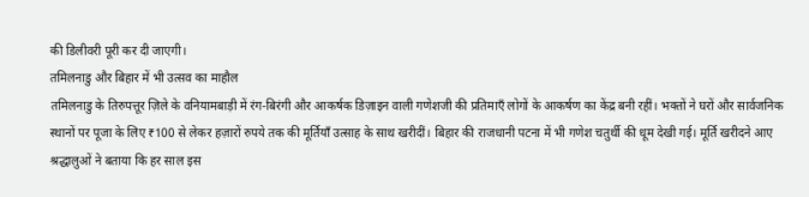की डिलीवरी पूरी कर दी जाएगी।
तमिलनाडु और बिहार में भी उत्सव का माहौल
तमिलनाडु के तिरुपत्तूर ज़िले के वनियामबाड़ी में रंग-बिरंगी और आकर्षक डिज़ाइन वाली गणेशजी की प्रतिमाएँ लोगों के आकर्षण का केंद्र बनी रहीं। भक्तों ने घरों और सार्वजनिक स्थानों पर पूजा के लिए ₹100 से लेकर हज़ारों रुपये तक की मूर्तियाँ उत्साह के साथ खरीदीं। बिहार की राजधानी पटना में भी गणेश चतुर्थी की धूम देखी गई। मूर्ति खरीदने आए श्रद्धालुओं ने बताया कि हर साल इस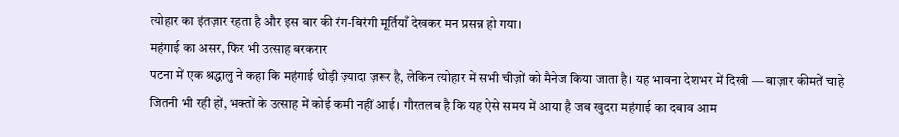त्योहार का इंतज़ार रहता है और इस बार की रंग-बिरंगी मूर्तियाँ देखकर मन प्रसन्न हो गया।
महंगाई का असर, फिर भी उत्साह बरकरार
पटना में एक श्रद्धालु ने कहा कि महंगाई थोड़ी ज़्यादा ज़रूर है, लेकिन त्योहार में सभी चीज़ों को मैनेज किया जाता है। यह भावना देशभर में दिखी — बाज़ार कीमतें चाहे जितनी भी रही हों, भक्तों के उत्साह में कोई कमी नहीं आई। गौरतलब है कि यह ऐसे समय में आया है जब खुदरा महंगाई का दबाव आम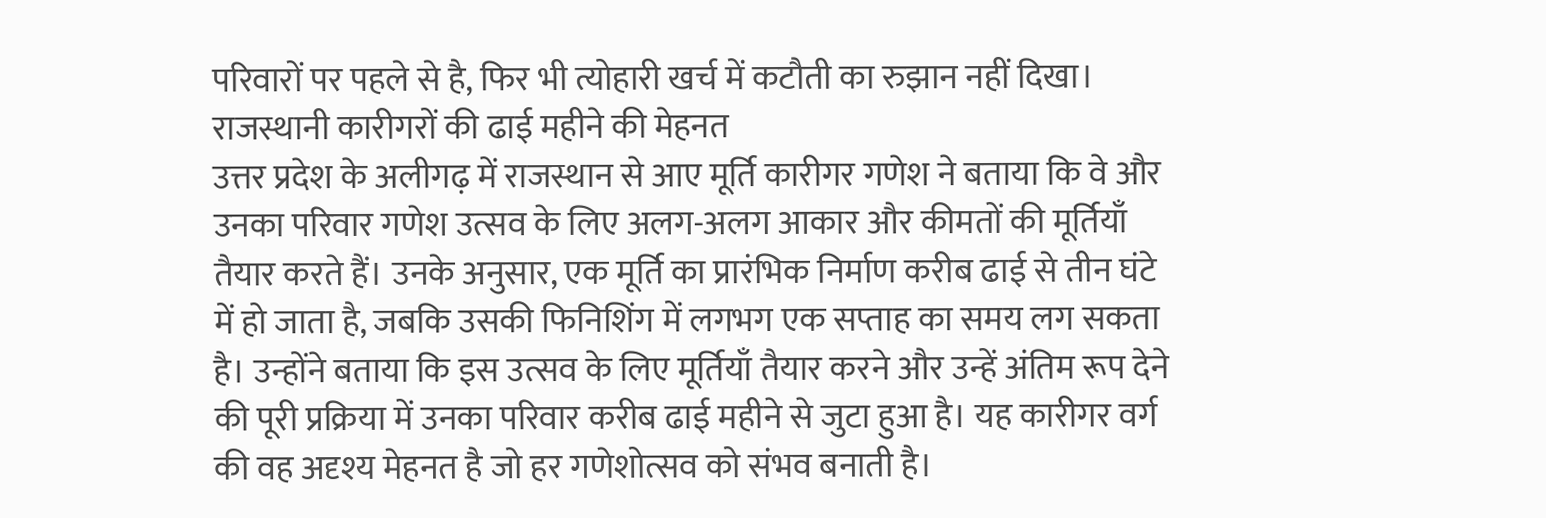परिवारों पर पहले से है, फिर भी त्योहारी खर्च में कटौती का रुझान नहीं दिखा।
राजस्थानी कारीगरों की ढाई महीने की मेहनत
उत्तर प्रदेश के अलीगढ़ में राजस्थान से आए मूर्ति कारीगर गणेश ने बताया कि वे और उनका परिवार गणेश उत्सव के लिए अलग-अलग आकार और कीमतों की मूर्तियाँ तैयार करते हैं। उनके अनुसार, एक मूर्ति का प्रारंभिक निर्माण करीब ढाई से तीन घंटे में हो जाता है, जबकि उसकी फिनिशिंग में लगभग एक सप्ताह का समय लग सकता है। उन्होंने बताया कि इस उत्सव के लिए मूर्तियाँ तैयार करने और उन्हें अंतिम रूप देने की पूरी प्रक्रिया में उनका परिवार करीब ढाई महीने से जुटा हुआ है। यह कारीगर वर्ग की वह अदृश्य मेहनत है जो हर गणेशोत्सव को संभव बनाती है।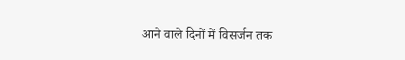आने वाले दिनों में विसर्जन तक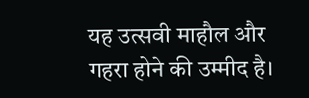यह उत्सवी माहौल और गहरा होने की उम्मीद है।